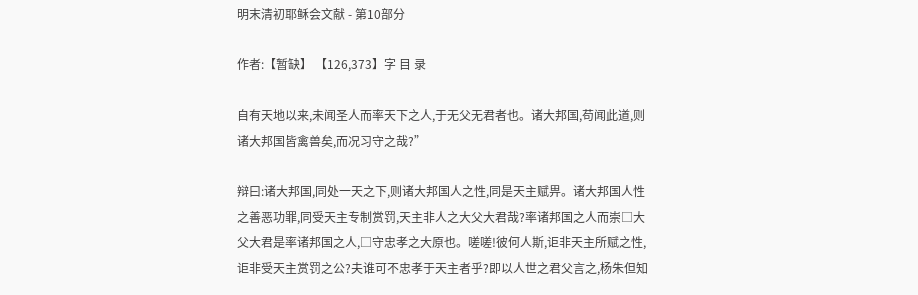明末清初耶稣会文献 - 第10部分

作者:【暂缺】 【126,373】字 目 录

自有天地以来,未闻圣人而率天下之人,于无父无君者也。诸大邦国,苟闻此道,则诸大邦国皆禽兽矣,而况习守之哉?”

辩曰:诸大邦国,同处一天之下,则诸大邦国人之性,同是天主赋畀。诸大邦国人性之善恶功罪,同受天主专制赏罚,天主非人之大父大君哉?率诸邦国之人而崇□大父大君是率诸邦国之人,□守忠孝之大原也。嗟嗟!彼何人斯,讵非天主所赋之性,讵非受天主赏罚之公?夫谁可不忠孝于天主者乎?即以人世之君父言之,杨朱但知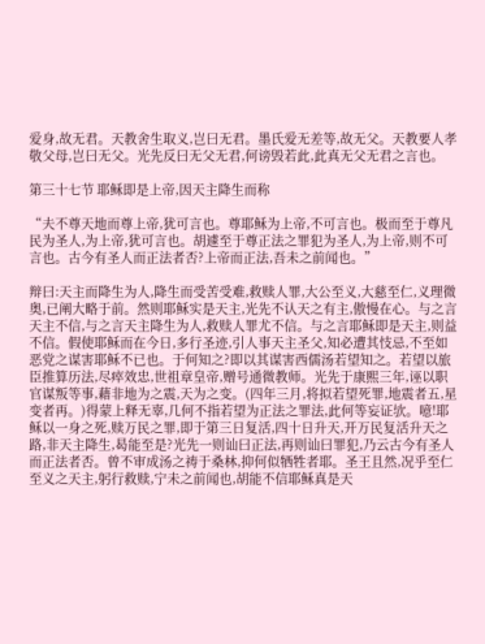爱身,故无君。天教舍生取义,岂曰无君。墨氏爱无差等,故无父。天教要人孝敬父母,岂曰无父。光先反曰无父无君,何谤毁若此,此真无父无君之言也。

第三十七节 耶稣即是上帝,因天主降生而称

“夫不尊天地而尊上帝,犹可言也。尊耶稣为上帝,不可言也。极而至于尊凡民为圣人,为上帝,犹可言也。胡遽至于尊正法之罪犯为圣人,为上帝,则不可言也。古今有圣人而正法者否?上帝而正法,吾未之前闻也。”

辩曰:天主而降生为人,降生而受苦受难,救赎人罪,大公至义,大慈至仁,义理微奥,已阐大略于前。然则耶稣实是天主,光先不认天之有主,傲慢在心。与之言天主不信,与之言天主降生为人,救赎人罪尤不信。与之言耶稣即是天主,则益不信。假使耶稣而在今日,多行圣迹,引人事天主圣父,知必遭其忮忌,不至如恶党之谋害耶稣不已也。于何知之?即以其谋害西儒汤若望知之。若望以旅臣推算历法,尽瘁效忠,世祖章皇帝,赠号通微教师。光先于康熙三年,诬以职官谋叛等事,藉非地为之震,天为之变。(四年三月,将拟若望死罪,地震者五,星变者再。)得蒙上释无辜,几何不指若望为正法之罪法,此何等妄证欤。噫!耶稣以一身之死,赎万民之罪,即于第三日复活,四十日升天,开万民复活升天之路,非天主降生,曷能至是?光先一则讪曰正法,再则讪曰罪犯,乃云古今有圣人而正法者否。曾不审成汤之祷于桑林,抑何似牺牲者耶。圣王且然,况乎至仁至义之天主,躬行救赎,宁未之前闻也,胡能不信耶稣真是天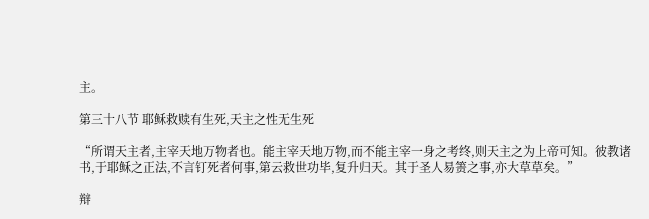主。

第三十八节 耶稣救赎有生死,天主之性无生死

“所谓天主者,主宰天地万物者也。能主宰天地万物,而不能主宰一身之考终,则天主之为上帝可知。彼教诸书,于耶稣之正法,不言钉死者何事,第云救世功毕,复升归天。其于圣人易箦之事,亦大草草矣。”

辩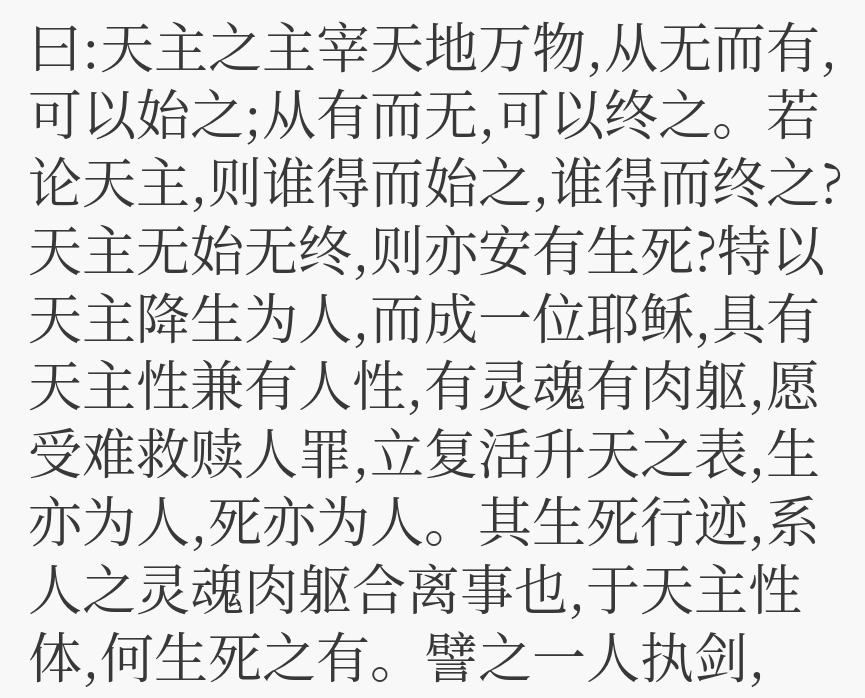曰:天主之主宰天地万物,从无而有,可以始之;从有而无,可以终之。若论天主,则谁得而始之,谁得而终之?天主无始无终,则亦安有生死?特以天主降生为人,而成一位耶稣,具有天主性兼有人性,有灵魂有肉躯,愿受难救赎人罪,立复活升天之表,生亦为人,死亦为人。其生死行迹,系人之灵魂肉躯合离事也,于天主性体,何生死之有。譬之一人执剑,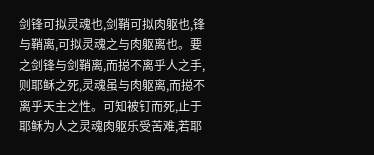剑锋可拟灵魂也,剑鞘可拟肉躯也,锋与鞘离,可拟灵魂之与肉躯离也。要之剑锋与剑鞘离,而搃不离乎人之手,则耶稣之死,灵魂虽与肉躯离,而搃不离乎天主之性。可知被钉而死,止于耶稣为人之灵魂肉躯乐受苦难,若耶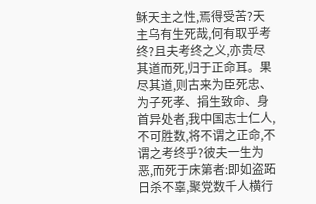稣天主之性,焉得受苦?天主乌有生死哉,何有取乎考终?且夫考终之义,亦贵尽其道而死,归于正命耳。果尽其道,则古来为臣死忠、为子死孝、捐生致命、身首异处者,我中国志士仁人,不可胜数,将不谓之正命,不谓之考终乎?彼夫一生为恶,而死于床第者:即如盗跖日杀不辜,聚党数千人横行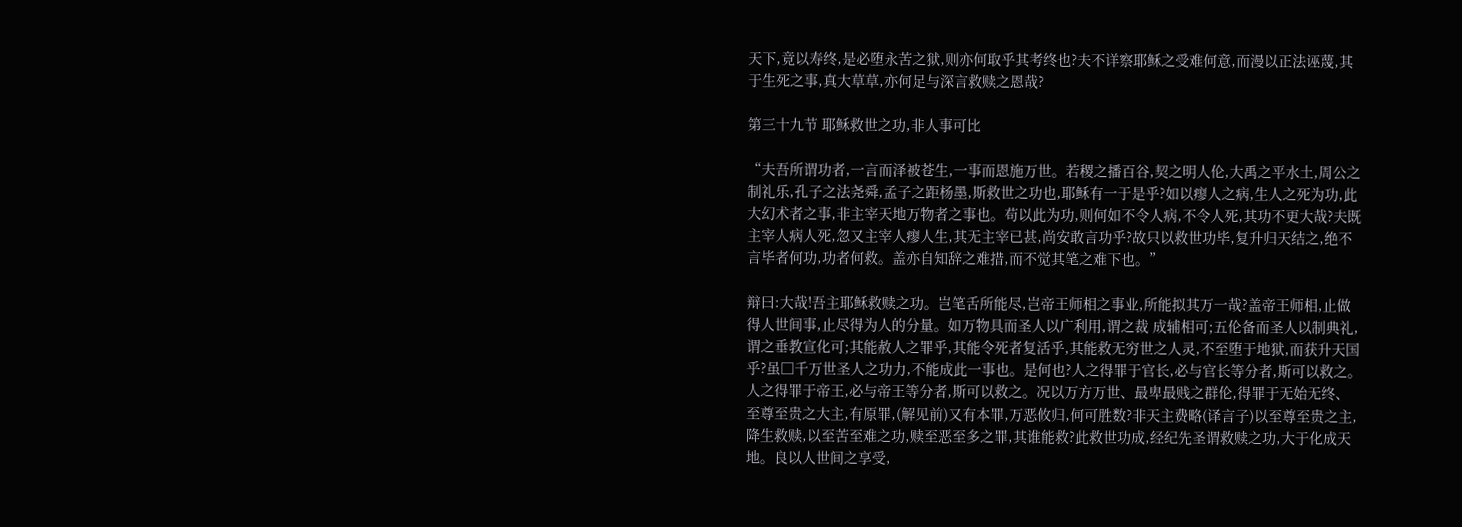天下,竟以寿终,是必堕永苦之狱,则亦何取乎其考终也?夫不详察耶稣之受难何意,而漫以正法诬蔑,其于生死之事,真大草草,亦何足与深言救赎之恩哉?

第三十九节 耶稣救世之功,非人事可比

“夫吾所谓功者,一言而泽被苍生,一事而恩施万世。若稷之播百谷,契之明人伦,大禹之平水土,周公之制礼乐,孔子之法尧舜,孟子之距杨墨,斯救世之功也,耶稣有一于是乎?如以瘳人之病,生人之死为功,此大幻术者之事,非主宰天地万物者之事也。苟以此为功,则何如不令人病,不令人死,其功不更大哉?夫既主宰人病人死,忽又主宰人瘳人生,其无主宰已甚,尚安敢言功乎?故只以救世功毕,复升归天结之,绝不言毕者何功,功者何救。盖亦自知辞之难措,而不觉其笔之难下也。”

辩曰:大哉!吾主耶稣救赎之功。岂笔舌所能尽,岂帝王师相之事业,所能拟其万一哉?盖帝王师相,止做得人世间事,止尽得为人的分量。如万物具而圣人以广利用,谓之裁 成辅相可;五伦备而圣人以制典礼,谓之垂教宣化可;其能赦人之罪乎,其能令死者复活乎,其能救无穷世之人灵,不至堕于地狱,而获升天国乎?虽□千万世圣人之功力,不能成此一事也。是何也?人之得罪于官长,必与官长等分者,斯可以救之。人之得罪于帝王,必与帝王等分者,斯可以救之。况以万方万世、最卑最贱之群伦,得罪于无始无终、至尊至贵之大主,有原罪,(解见前)又有本罪,万恶攸归,何可胜数?非天主费略(译言子)以至尊至贵之主,降生救赎,以至苦至难之功,赎至恶至多之罪,其谁能救?此救世功成,经纪先圣谓救赎之功,大于化成天地。良以人世间之享受,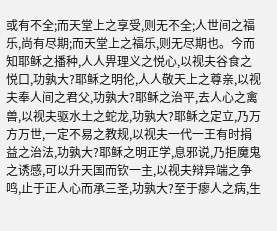或有不全;而天堂上之享受,则无不全;人世间之福乐,尚有尽期;而天堂上之福乐,则无尽期也。今而知耶稣之播种,人人畀理义之悦心,以视夫谷食之悦口,功孰大?耶稣之明伦,人人敬天上之尊亲,以视夫奉人间之君父,功孰大?耶稣之治平,去人心之禽兽,以视夫驱水土之蛇龙,功孰大?耶稣之定立,乃万方万世,一定不易之教规,以视夫一代一王有时捐益之治法,功孰大?耶稣之明正学,息邪说,乃拒魔鬼之诱感,可以升天国而钦一主,以视夫辩异端之争鸣,止于正人心而承三圣,功孰大?至于瘳人之病,生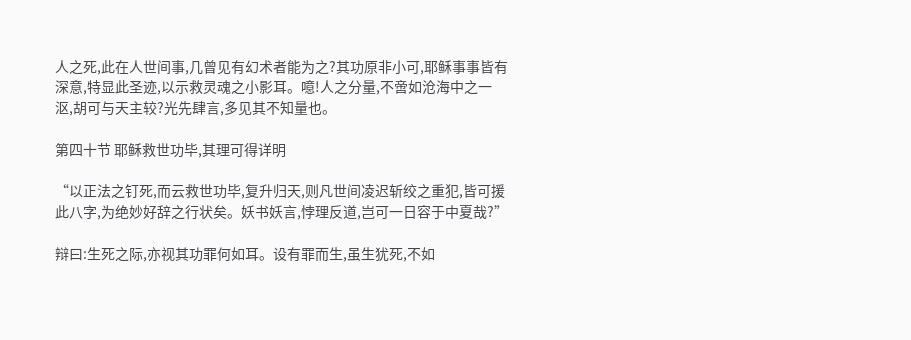人之死,此在人世间事,几曾见有幻术者能为之?其功原非小可,耶稣事事皆有深意,特显此圣迹,以示救灵魂之小影耳。噫!人之分量,不啻如沧海中之一沤,胡可与天主较?光先肆言,多见其不知量也。

第四十节 耶稣救世功毕,其理可得详明

“以正法之钉死,而云救世功毕,复升归天,则凡世间凌迟斩绞之重犯,皆可援此八字,为绝妙好辞之行状矣。妖书妖言,悖理反道,岂可一日容于中夏哉?”

辩曰:生死之际,亦视其功罪何如耳。设有罪而生,虽生犹死,不如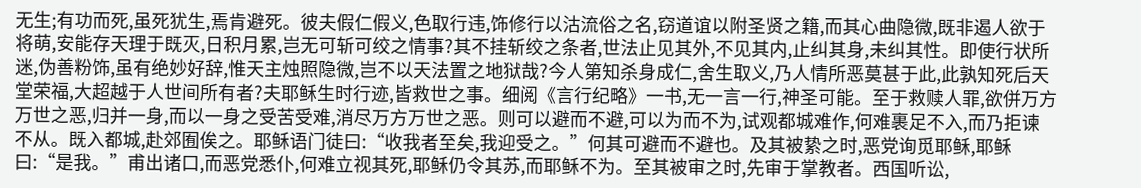无生;有功而死,虽死犹生,焉肯避死。彼夫假仁假义,色取行违,饰修行以沽流俗之名,窃道谊以附圣贤之籍,而其心曲隐微,既非遏人欲于将萌,安能存天理于既灭,日积月累,岂无可斩可绞之情事?其不挂斩绞之条者,世法止见其外,不见其内,止纠其身,未纠其性。即使行状所迷,伪善粉饰,虽有绝妙好辞,惟天主烛照隐微,岂不以天法置之地狱哉?今人第知杀身成仁,舍生取义,乃人情所恶莫甚于此,此孰知死后天堂荣福,大超越于人世间所有者?夫耶稣生时行迹,皆救世之事。细阅《言行纪略》一书,无一言一行,神圣可能。至于救赎人罪,欲併万方万世之恶,归并一身,而以一身之受苦受难,消尽万方万世之恶。则可以避而不避,可以为而不为,试观都城难作,何难裹足不入,而乃拒谏不从。既入都城,赴郊囿俟之。耶稣语门徒曰:“收我者至矣,我迎受之。”何其可避而不避也。及其被絷之时,恶党询觅耶稣,耶稣曰:“是我。”甫出诸口,而恶党悉仆,何难立视其死,耶稣仍令其苏,而耶稣不为。至其被审之时,先审于掌教者。西国听讼,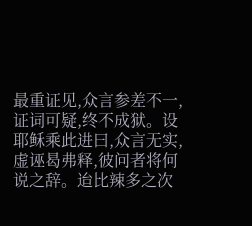最重证见,众言参差不一,证词可疑,终不成狱。设耶稣乘此进曰,众言无实,虚诬曷弗释,彼问者将何说之辞。迨比辣多之次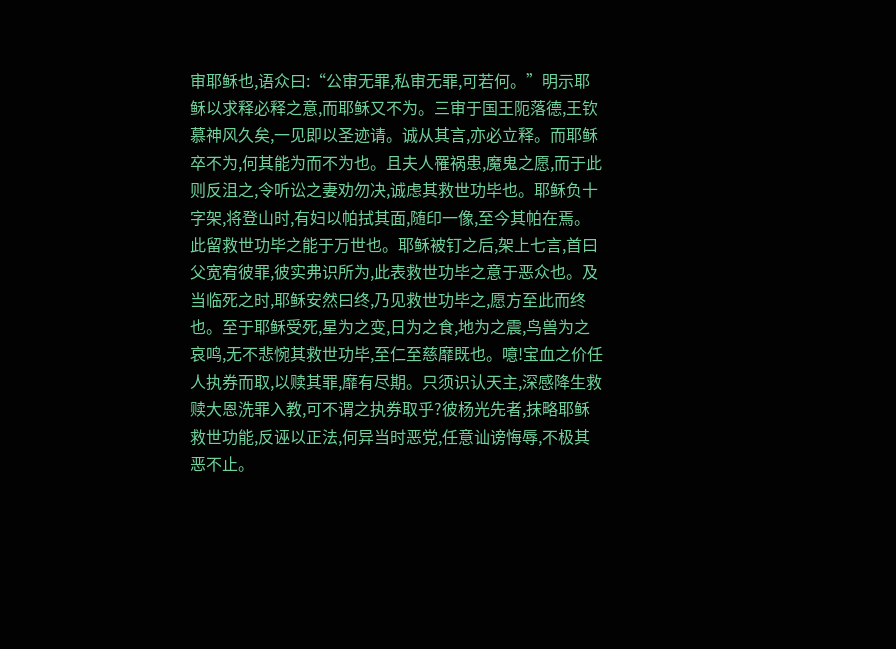审耶稣也,语众曰:“公审无罪,私审无罪,可若何。”明示耶稣以求释必释之意,而耶稣又不为。三审于国王阨落德,王钦慕神风久矣,一见即以圣迹请。诚从其言,亦必立释。而耶稣卒不为,何其能为而不为也。且夫人罹祸患,魔鬼之愿,而于此则反沮之,令听讼之妻劝勿决,诚虑其救世功毕也。耶稣负十字架,将登山时,有妇以帕拭其面,随印一像,至今其帕在焉。此留救世功毕之能于万世也。耶稣被钉之后,架上七言,首曰父宽宥彼罪,彼实弗识所为,此表救世功毕之意于恶众也。及当临死之时,耶稣安然曰终,乃见救世功毕之,愿方至此而终也。至于耶稣受死,星为之变,日为之食,地为之震,鸟兽为之哀鸣,无不悲惋其救世功毕,至仁至慈靡既也。噫!宝血之价任人执券而取,以赎其罪,靡有尽期。只须识认天主,深感降生救赎大恩洗罪入教,可不谓之执券取乎?彼杨光先者,抹略耶稣救世功能,反诬以正法,何异当时恶党,任意讪谤悔辱,不极其恶不止。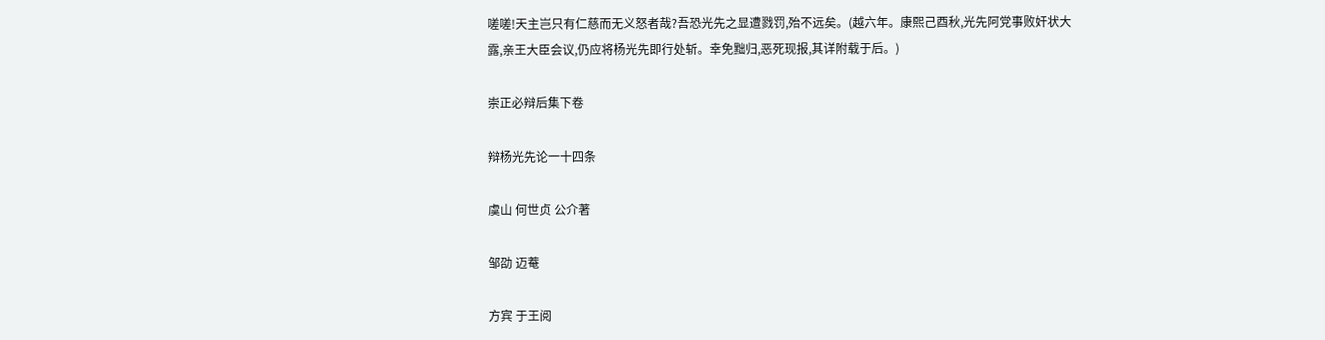嗟嗟!天主岂只有仁慈而无义怒者哉?吾恐光先之显遭戮罚,殆不远矣。(越六年。康熙己酉秋,光先阿党事败奸状大露,亲王大臣会议,仍应将杨光先即行处斩。幸免黜归,恶死现报,其详附载于后。)

崇正必辩后集下卷

辩杨光先论一十四条

虞山 何世贞 公介著

邹劭 迈菴

方宾 于王阅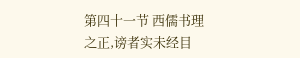第四十一节 西儒书理之正,谤者实未经目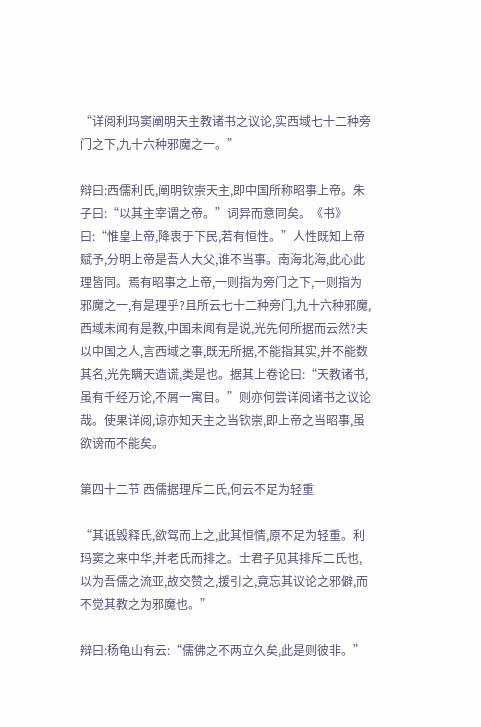“详阅利玛窦阐明天主教诸书之议论,实西域七十二种旁门之下,九十六种邪魔之一。”

辩曰:西儒利氏,阐明钦崇天主,即中国所称昭事上帝。朱子曰:“以其主宰谓之帝。”词异而意同矣。《书》曰:“惟皇上帝,降衷于下民,若有恒性。”人性既知上帝赋予,分明上帝是吾人大父,谁不当事。南海北海,此心此理皆同。焉有昭事之上帝,一则指为旁门之下,一则指为邪魔之一,有是理乎?且所云七十二种旁门,九十六种邪魔,西域未闻有是教,中国未闻有是说,光先何所据而云然?夫以中国之人,言西域之事,既无所据,不能指其实,并不能数其名,光先瞒天造谎,类是也。据其上卷论曰:“天教诸书,虽有千经万论,不屑一寓目。”则亦何尝详阅诸书之议论哉。使果详阅,谅亦知天主之当钦崇,即上帝之当昭事,虽欲谤而不能矣。

第四十二节 西儒据理斥二氏,何云不足为轻重

“其诋毁释氏,欲驾而上之,此其恒情,原不足为轻重。利玛窦之来中华,并老氏而排之。士君子见其排斥二氏也,以为吾儒之流亚,故交赞之,援引之,竟忘其议论之邪僻,而不觉其教之为邪魔也。”

辩曰:杨龟山有云:“儒佛之不两立久矣,此是则彼非。”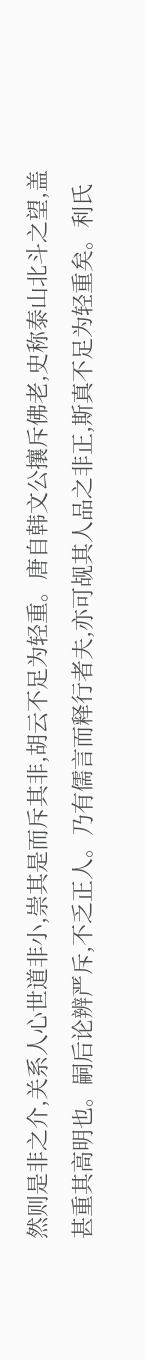然则是非之介,关系人心世道非小,崇其是而斥其非,胡云不足为轻重。唐自韩文公攘斥佛老,史称泰山北斗之望,盖甚重其高明也。嗣后论辨严斥,不乏正人。乃有儒言而释行者夫,亦可觇其人品之非正,斯真不足为轻重矣。利氏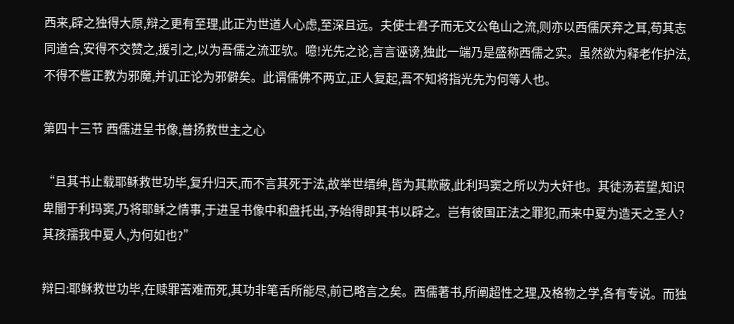西来,辟之独得大原,辩之更有至理,此正为世道人心虑,至深且远。夫使士君子而无文公龟山之流,则亦以西儒厌弃之耳,苟其志同道合,安得不交赞之,援引之,以为吾儒之流亚欤。噫!光先之论,言言诬谤,独此一端乃是盛称西儒之实。虽然欲为释老作护法,不得不訾正教为邪魔,并讥正论为邪僻矣。此谓儒佛不两立,正人复起,吾不知将指光先为何等人也。

第四十三节 西儒进呈书像,普扬救世主之心

“且其书止载耶稣救世功毕,复升归天,而不言其死于法,故举世缙绅,皆为其欺蔽,此利玛窦之所以为大奸也。其徒汤若望,知识卑闇于利玛窦,乃将耶稣之情事,于进呈书像中和盘托出,予始得即其书以辟之。岂有彼国正法之罪犯,而来中夏为造天之圣人?其孩孺我中夏人,为何如也?”

辩曰:耶稣救世功毕,在赎罪苦难而死,其功非笔舌所能尽,前已略言之矣。西儒著书,所阐超性之理,及格物之学,各有专说。而独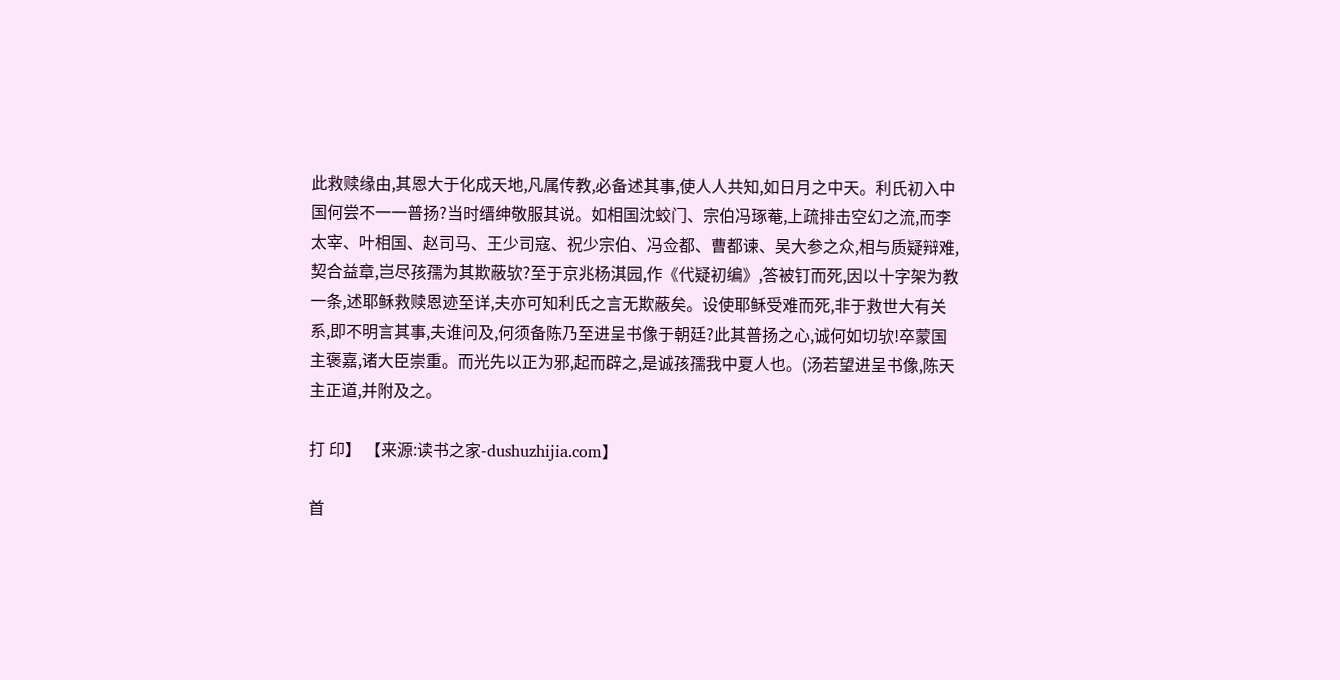此救赎缘由,其恩大于化成天地,凡属传教,必备述其事,使人人共知,如日月之中天。利氏初入中国何尝不一一普扬?当时缙绅敬服其说。如相国沈蛟门、宗伯冯琢菴,上疏排击空幻之流,而李太宰、叶相国、赵司马、王少司寇、祝少宗伯、冯佥都、曹都谏、吴大参之众,相与质疑辩难,契合益章,岂尽孩孺为其欺蔽欤?至于京兆杨淇园,作《代疑初编》,答被钉而死,因以十字架为教一条,述耶稣救赎恩迹至详,夫亦可知利氏之言无欺蔽矣。设使耶稣受难而死,非于救世大有关系,即不明言其事,夫谁问及,何须备陈乃至进呈书像于朝廷?此其普扬之心,诚何如切欤!卒蒙国主褒嘉,诸大臣崇重。而光先以正为邪,起而辟之,是诚孩孺我中夏人也。(汤若望进呈书像,陈天主正道,并附及之。

打 印】 【来源:读书之家-dushuzhijia.com】

首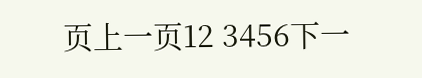页上一页12 3456下一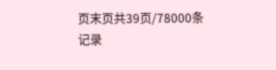页末页共39页/78000条记录